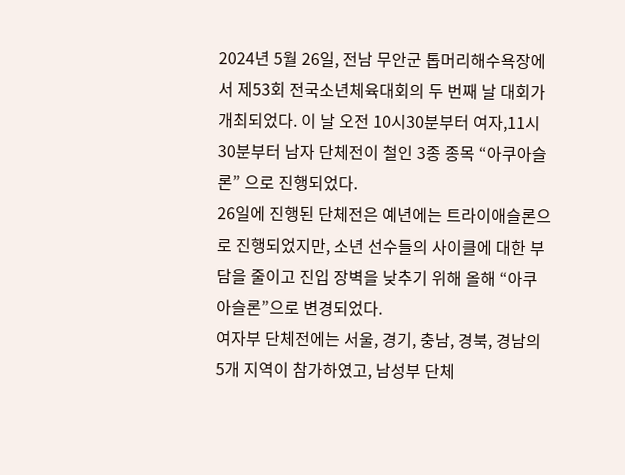2024년 5월 26일, 전남 무안군 톱머리해수욕장에서 제53회 전국소년체육대회의 두 번째 날 대회가 개최되었다. 이 날 오전 10시30분부터 여자,11시30분부터 남자 단체전이 철인 3종 종목 “아쿠아슬론” 으로 진행되었다.
26일에 진행된 단체전은 예년에는 트라이애슬론으로 진행되었지만, 소년 선수들의 사이클에 대한 부담을 줄이고 진입 장벽을 낮추기 위해 올해 “아쿠아슬론”으로 변경되었다.
여자부 단체전에는 서울, 경기, 충남, 경북, 경남의 5개 지역이 참가하였고, 남성부 단체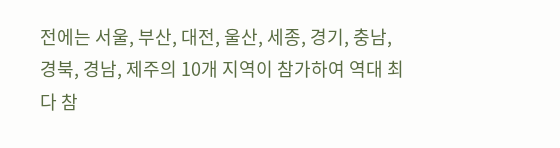전에는 서울, 부산, 대전, 울산, 세종, 경기, 충남, 경북, 경남, 제주의 10개 지역이 참가하여 역대 최다 참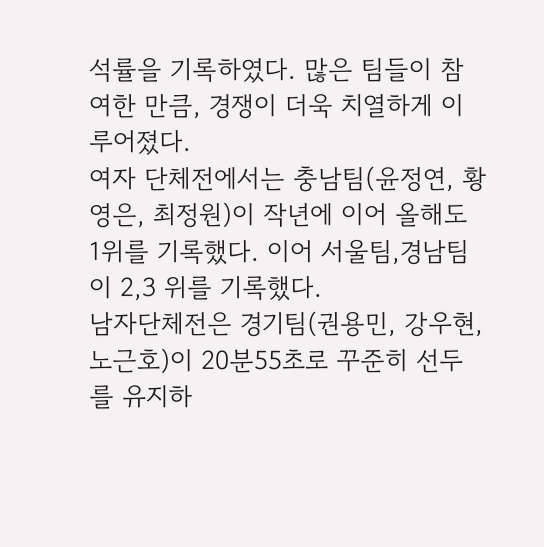석률을 기록하였다. 많은 팀들이 참여한 만큼, 경쟁이 더욱 치열하게 이루어졌다.
여자 단체전에서는 충남팀(윤정연, 황영은, 최정원)이 작년에 이어 올해도 1위를 기록했다. 이어 서울팀,경남팀이 2,3 위를 기록했다.
남자단체전은 경기팀(권용민, 강우현, 노근호)이 20분55초로 꾸준히 선두를 유지하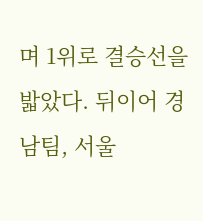며 1위로 결승선을 밟았다. 뒤이어 경남팀, 서울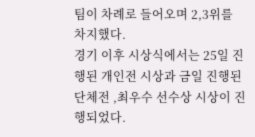팀이 차례로 들어오며 2,3위를 차지했다.
경기 이후 시상식에서는 25일 진행된 개인전 시상과 금일 진행된 단체전 ,최우수 선수상 시상이 진행되었다.